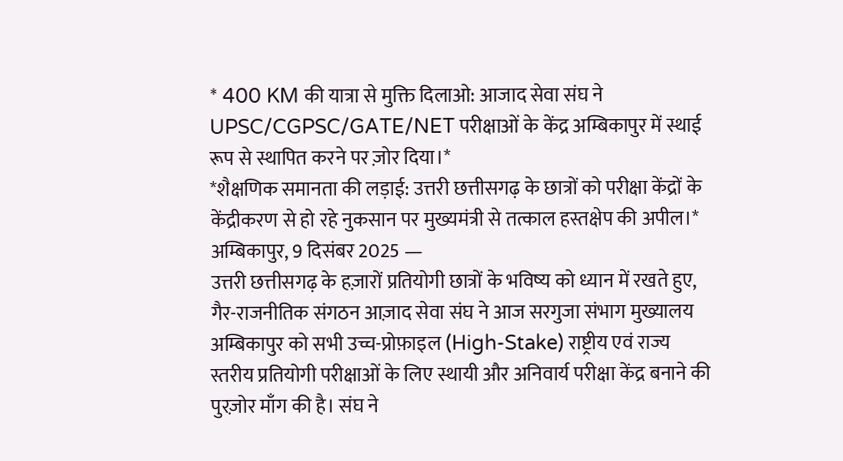* 400 KM की यात्रा से मुक्ति दिलाओ: आजाद सेवा संघ ने UPSC/CGPSC/GATE/NET परीक्षाओं के केंद्र अम्बिकापुर में स्थाई रूप से स्थापित करने पर ज़ोर दिया।*
*शैक्षणिक समानता की लड़ाई: उत्तरी छत्तीसगढ़ के छात्रों को परीक्षा केंद्रों के केंद्रीकरण से हो रहे नुकसान पर मुख्यमंत्री से तत्काल हस्तक्षेप की अपील।*
अम्बिकापुर, 9 दिसंबर 2025 —
उत्तरी छत्तीसगढ़ के हज़ारों प्रतियोगी छात्रों के भविष्य को ध्यान में रखते हुए, गैर-राजनीतिक संगठन आज़ाद सेवा संघ ने आज सरगुजा संभाग मुख्यालय अम्बिकापुर को सभी उच्च-प्रोफ़ाइल (High-Stake) राष्ट्रीय एवं राज्य स्तरीय प्रतियोगी परीक्षाओं के लिए स्थायी और अनिवार्य परीक्षा केंद्र बनाने की पुरज़ोर माँग की है। संघ ने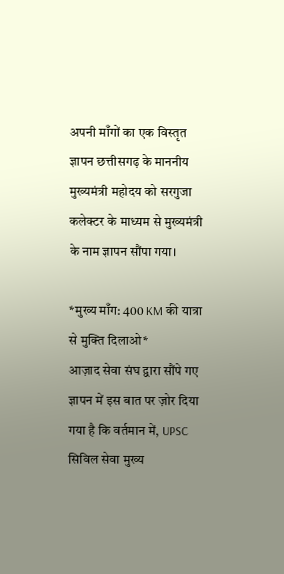अपनी माँगों का एक विस्तृत ज्ञापन छत्तीसगढ़ के माननीय मुख्यमंत्री महोदय को सरगुजा कलेक्टर के माध्यम से मुख्यमंत्री के नाम ज्ञापन सौंपा गया।

*मुख्य माँग: 400 KM की यात्रा से मुक्ति दिलाओ*
आज़ाद सेवा संघ द्वारा सौंपे गए ज्ञापन में इस बात पर ज़ोर दिया गया है कि वर्तमान में, UPSC सिविल सेवा मुख्य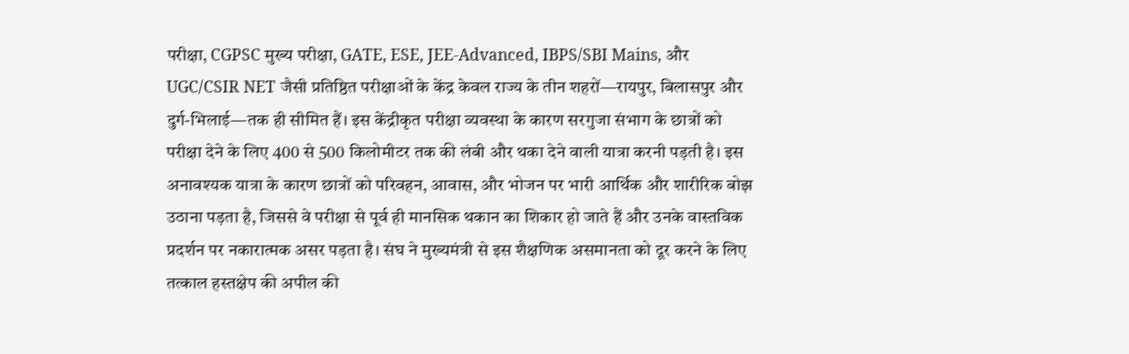परीक्षा, CGPSC मुख्य परीक्षा, GATE, ESE, JEE-Advanced, IBPS/SBI Mains, और UGC/CSIR NET जैसी प्रतिष्ठित परीक्षाओं के केंद्र केवल राज्य के तीन शहरों—रायपुर, बिलासपुर और दुर्ग-भिलाई—तक ही सीमित हैं। इस केंद्रीकृत परीक्षा व्यवस्था के कारण सरगुजा संभाग के छात्रों को परीक्षा देने के लिए 400 से 500 किलोमीटर तक की लंबी और थका देने वाली यात्रा करनी पड़ती है। इस अनावश्यक यात्रा के कारण छात्रों को परिवहन, आवास, और भोजन पर भारी आर्थिक और शारीरिक बोझ उठाना पड़ता है, जिससे वे परीक्षा से पूर्व ही मानसिक थकान का शिकार हो जाते हैं और उनके वास्तविक प्रदर्शन पर नकारात्मक असर पड़ता है। संघ ने मुख्यमंत्री से इस शैक्षणिक असमानता को दूर करने के लिए तत्काल हस्तक्षेप की अपील की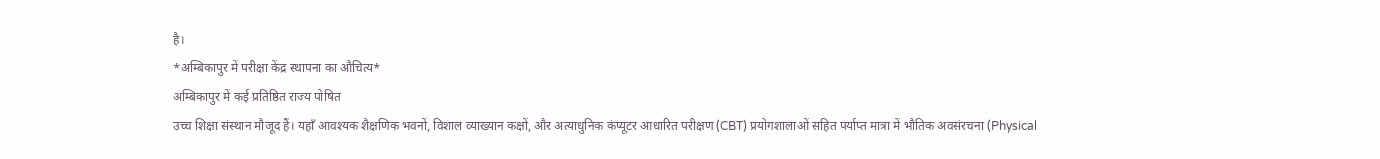है।
*अम्बिकापुर में परीक्षा केंद्र स्थापना का औचित्य*
अम्बिकापुर में कई प्रतिष्ठित राज्य पोषित
उच्च शिक्षा संस्थान मौजूद हैं। यहाँ आवश्यक शैक्षणिक भवनों, विशाल व्याख्यान कक्षों, और अत्याधुनिक कंप्यूटर आधारित परीक्षण (CBT) प्रयोगशालाओं सहित पर्याप्त मात्रा में भौतिक अवसंरचना (Physical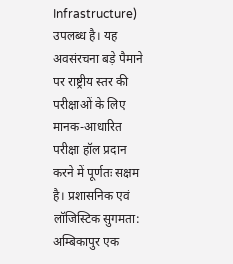Infrastructure) उपलब्ध है। यह अवसंरचना बड़े पैमाने पर राष्ट्रीय स्तर की परीक्षाओं के लिए मानक-आधारित परीक्षा हॉल प्रदान करने में पूर्णतः सक्षम है। प्रशासनिक एवं लॉजिस्टिक सुगमता: अम्बिकापुर एक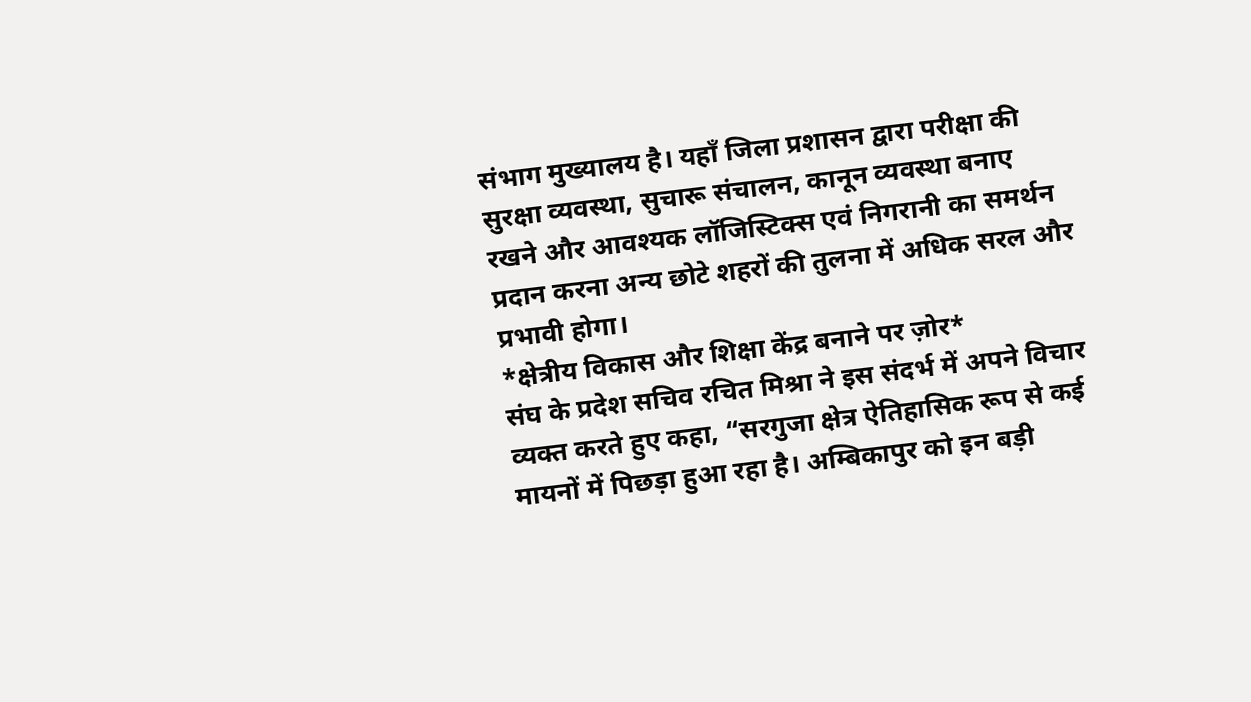संभाग मुख्यालय है। यहाँ जिला प्रशासन द्वारा परीक्षा की सुरक्षा व्यवस्था, सुचारू संचालन, कानून व्यवस्था बनाए रखने और आवश्यक लॉजिस्टिक्स एवं निगरानी का समर्थन प्रदान करना अन्य छोटे शहरों की तुलना में अधिक सरल और प्रभावी होगा।
*क्षेत्रीय विकास और शिक्षा केंद्र बनाने पर ज़ोर*
संघ के प्रदेश सचिव रचित मिश्रा ने इस संदर्भ में अपने विचार व्यक्त करते हुए कहा, “सरगुजा क्षेत्र ऐतिहासिक रूप से कई मायनों में पिछड़ा हुआ रहा है। अम्बिकापुर को इन बड़ी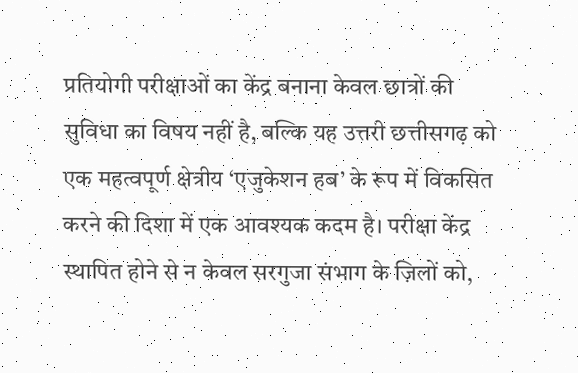प्रतियोगी परीक्षाओं का केंद्र बनाना केवल छात्रों की सुविधा का विषय नहीं है, बल्कि यह उत्तरी छत्तीसगढ़ को एक महत्वपूर्ण क्षेत्रीय ‘एजुकेशन हब’ के रूप में विकसित करने की दिशा में एक आवश्यक कदम है। परीक्षा केंद्र स्थापित होने से न केवल सरगुजा संभाग के ज़िलों को,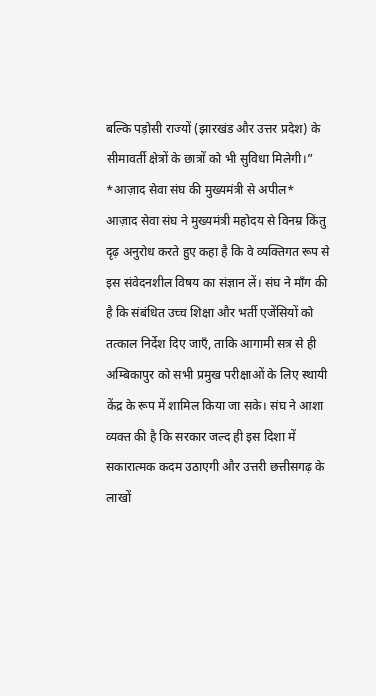बल्कि पड़ोसी राज्यों (झारखंड और उत्तर प्रदेश) के सीमावर्ती क्षेत्रों के छात्रों को भी सुविधा मिलेगी।”
*आज़ाद सेवा संघ की मुख्यमंत्री से अपील*
आज़ाद सेवा संघ ने मुख्यमंत्री महोदय से विनम्र किंतु दृढ़ अनुरोध करते हुए कहा है कि वे व्यक्तिगत रूप से इस संवेदनशील विषय का संज्ञान लें। संघ ने माँग की है कि संबंधित उच्च शिक्षा और भर्ती एजेंसियों को तत्काल निर्देश दिए जाएँ, ताकि आगामी सत्र से ही अम्बिकापुर को सभी प्रमुख परीक्षाओं के लिए स्थायी केंद्र के रूप में शामिल किया जा सके। संघ ने आशा व्यक्त की है कि सरकार जल्द ही इस दिशा में सकारात्मक कदम उठाएगी और उत्तरी छत्तीसगढ़ के लाखों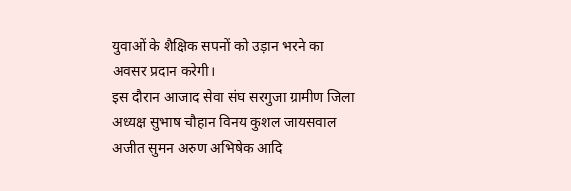युवाओं के शैक्षिक सपनों को उड़ान भरने का अवसर प्रदान करेगी।
इस दौरान आजाद सेवा संघ सरगुजा ग्रामीण जिला अध्यक्ष सुभाष चौहान विनय कुशल जायसवाल अजीत सुमन अरुण अभिषेक आदि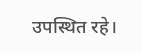उपस्थित रहे।